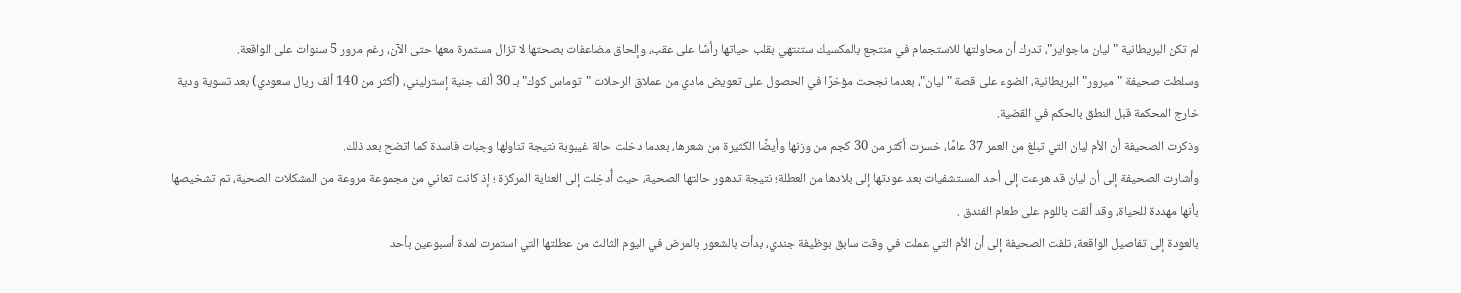لم تكن البريطانية "ليان ماجواير"، تدرك أن محاولتها للاستجمام في منتجع بالمكسيك ستنتهي بقلب حياتها رأسًا على عقب، وإلحاق مضاعفات بصحتها لا تزال مستمرة معها حتى الآن، رغم مرور 5 سنوات على الواقعة.
وسلطت صحيفة "ميرور" البريطانية، الضوء على قصة "ليان"، بعدما نجحت مؤخرًا في الحصول على تعويض مادي من عملاق الرحلات "توماس كوك" بـ 30 ألف جنية إسترليني، (أكثر من 140 ألف ريال سعودي) بعد تسوية ودية خارج المحكمة قبل النطق بالحكم في القضية.
وذكرت الصحيفة أن الأم ليان التي تبلغ من العمر 37 عامًا، خسرت أكثر من 30 كجم من وزنها وأيضًا الكثيرة من شعرها، بعدما دخلت حالة غيبوبة نتيجة تناولها وجبات فاسدة كما اتضح بعد ذلك.
وأشارت الصحيفة إلى أن ليان قد هرعت إلى أحد المستشفيات بعد عودتها إلى بلادها من العطلة؛ نتيجة تدهور حالتها الصحية، حيث أُدخِلت إلى العناية المركزة ؛ إذ كانت تعاني من مجموعة مروعة من المشكلات الصحية، تم تشخيصها بأنها مهددة للحياة، وقد ألقت باللوم على طعام الفندق .
بالعودة إلى تفاصيل الواقعة، تلفت الصحيفة إلى أن الأم التي عملت في وقت سابق بوظيفة جندي، بدأت بالشعور بالمرض في اليوم الثالث من عطلتها التي استمرت لمدة أسبوعين بأحد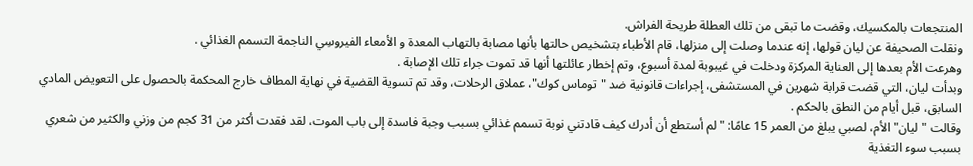المنتجعات بالمكسيك، وقضت ما تبقى من تلك العطلة طريحة الفراش.
ونقلت الصحيفة عن ليان قولها، إنه عندما وصلت إلى منزلها، قام الأطباء بتشخيص حالتها بأنها مصابة بالتهاب المعدة و الأمعاء الفيروسِي الناجمة التسمم الغذائي .
وهرعت الأم بعدها إلى العناية المركزة ودخلت في غيبوبة لمدة أسبوع، وتم إخطار عائلتها أنها قد تموت جراء تلك الإصابة .
وبدأت ليان، التي قضت قرابة شهرين في المستشفى، إجراءات قانونية ضد "توماس كوك"، عملاق الرحلات، وقد تم تسوية القضية في نهاية المطاف خارج المحكمة بالحصول على التعويض المادي السابق، قبل أيام من النطق بالحكم .
وقالت "ليان" الأم، لصبي يبلغ من العمر 15 عامًا: "لم أستطع أن أدرك كيف قادتني نوبة تسمم غذائي بسبب وجبة فاسدة إلى باب الموت، لقد فقدت أكثر من 31 كجم من وزني والكثير من شعري بسبب سوء التغذية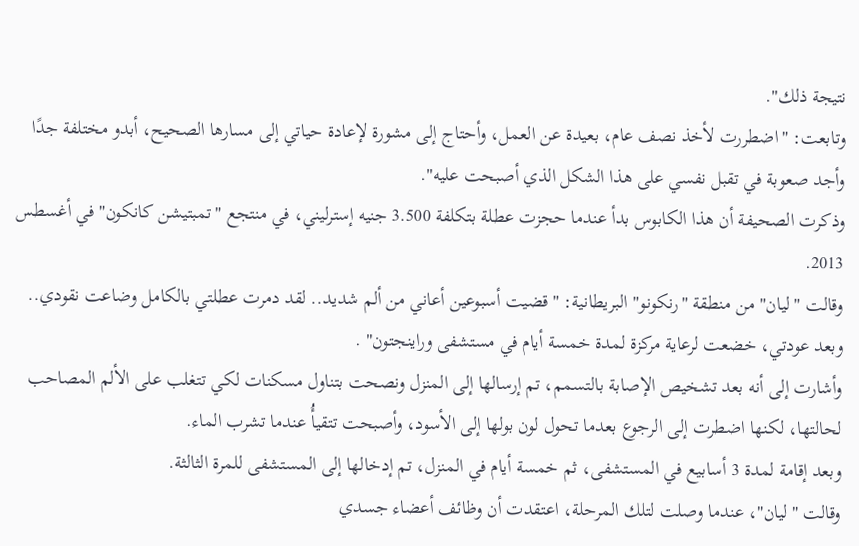نتيجة ذلك".
وتابعت: "اضطررت لأخذ نصف عام، بعيدة عن العمل، وأحتاج إلى مشورة لإعادة حياتي إلى مسارها الصحيح، أبدو مختلفة جدًا وأجد صعوبة في تقبل نفسي على هذا الشكل الذي أصبحت عليه".
وذكرت الصحيفة أن هذا الكابوس بدأ عندما حجزت عطلة بتكلفة 3.500 جنيه إسترليني، في منتجع "تمبتيشن كانكون" في أغسطس 2013.
وقالت "ليان" من منطقة "رنكونو" البريطانية: "قضيت أسبوعين أعاني من ألم شديد.. لقد دمرت عطلتي بالكامل وضاعت نقودي.. وبعد عودتي، خضعت لرعاية مركزة لمدة خمسة أيام في مستشفى وراينجتون" .
وأشارت إلى أنه بعد تشخيص الإصابة بالتسمم، تم إرسالها إلى المنزل ونصحت بتناول مسكنات لكي تتغلب على الألم المصاحب لحالتها، لكنها اضطرت إلى الرجوع بعدما تحول لون بولها إلى الأسود، وأصبحت تتقيأُ عندما تشرب الماء.
وبعد إقامة لمدة 3 أسابيع في المستشفى، ثم خمسة أيام في المنزل، تم إدخالها إلى المستشفى للمرة الثالثة.
وقالت "ليان"، عندما وصلت لتلك المرحلة، اعتقدت أن وظائف أعضاء جسدي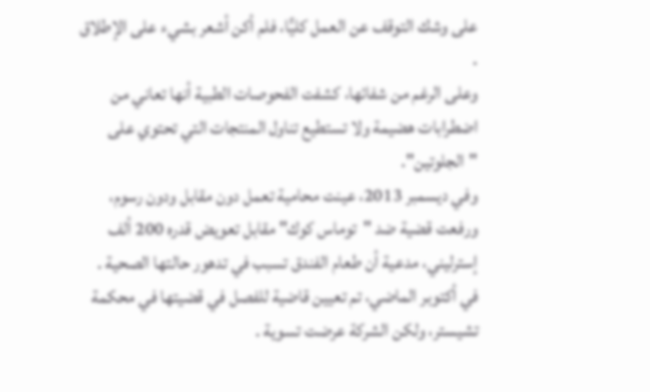على وشك التوقف عن العمل كليًّا، فلم أكن أشعر بشيء على الإطلاق .
وعلى الرغم من شفائها، كشفت الفحوصات الطبية أنها تعاني من اضطرابات هضيمة ولا تستطيع تناول المنتجات التي تحتوي على "الجلوتين".
وفي ديسمبر 2013، عينت محامية تعمل دون مقابل ودون رسوم، ورفعت قضية ضد "توماس كوك" مقابل تعويض قدره 200 ألف إسترليني، مدعية أن طعام الفندق تسبب في تدهور حالتها الصحية .
في أكتوبر الماضي، تم تعيين قاضية للفصل في قضيتها في محكمة تشيستر، ولكن الشركة عرضت تسوية .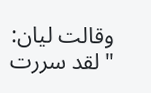وقالت ليان: "لقد سررت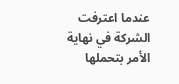عندما اعترفت الشركة في نهاية الأمر بتحملها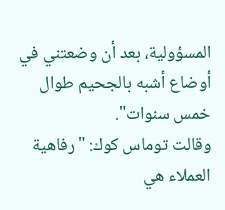المسؤولية، بعد أن وضعتني في أوضاع أشبه بالجحيم طوال خمس سنوات".
وقالت توماس كوك: "رفاهية العملاء هي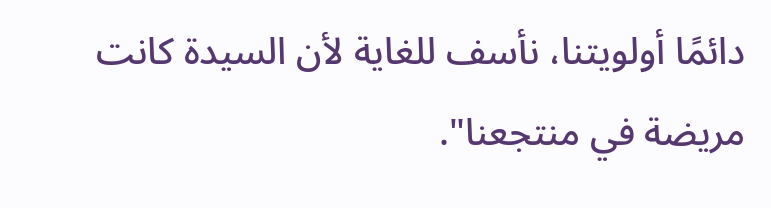دائمًا أولويتنا، نأسف للغاية لأن السيدة كانت مريضة في منتجعنا".